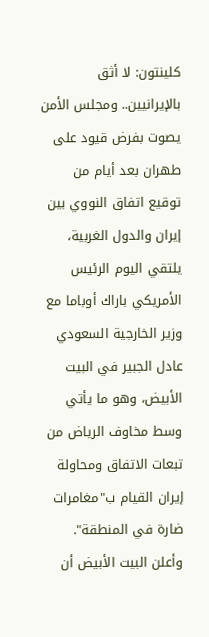كلينتون: لا أثق بالإيرانيين.. ومجلس الأمن يصوت بفرض قيود على طهران بعد أيام من توقيع اتفاق النووي بين إيران والدول الغربية، يلتقي اليوم الرئيس الأمريكي باراك أوباما مع وزير الخارجية السعودي عادل الجبير في البيت الأبيض، وهو ما يأتي وسط مخاوف الرياض من تبعات الاتفاق ومحاولة إيران القيام ب"مغامرات ضارة في المنطقة". وأعلن البيت الأبيض أن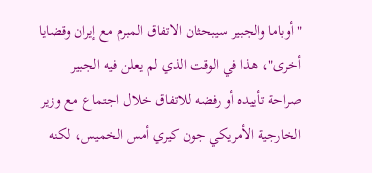"أوباما والجبير سيبحثان الاتفاق المبرم مع إيران وقضايا أخرى"، هذا في الوقت الذي لم يعلن فيه الجبير صراحة تأييده أو رفضه للاتفاق خلال اجتماع مع وزير الخارجية الأمريكي جون كيري أمس الخميس، لكنه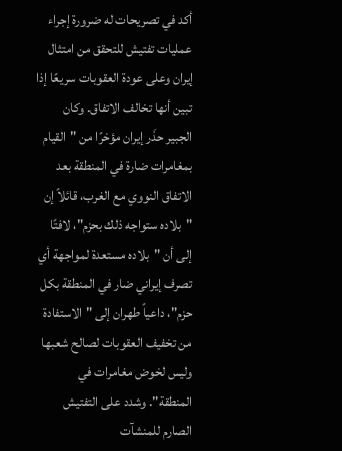أكد في تصريحات له ضرورة إجراء عمليات تفتيش للتحقق من امتثال إيران وعلى عودة العقوبات سريعًا إذا تبين أنها تخالف الاتفاق. وكان الجبير حذَر إيران مؤخرًا من "القيام بمغامرات ضارة في المنطقة بعد الاتفاق النووي مع الغرب، قائلاً إن "بلاده ستواجه ذلك بحزم"، لافتًا إلى أن "بلاده مستعدة لمواجهة أي تصرف إيراني ضار في المنطقة بكل حزم"، داعياً طهران إلى "الاستفادة من تخفيف العقوبات لصالح شعبها وليس لخوض مغامرات في المنطقة". وشدد على التفتيش الصارم للمنشآت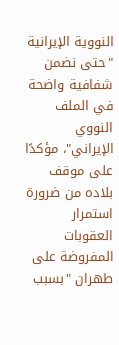النووية الإيرانية "حتى نضمن شفافية واضحة في الملف النووي الإيراني"، مؤكدًا على موقف بلاده من ضرورة استمرار العقوبات المفروضة على طهران "بسبب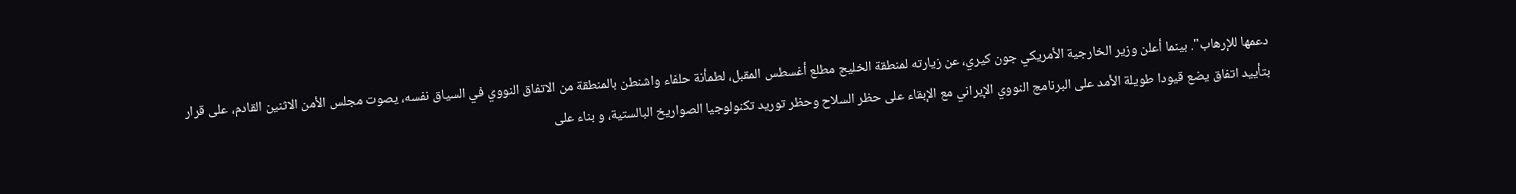دعمها للإرهاب". بينما أعلن وزير الخارجية الأمريكي جون كيري، عن زيارته لمنطقة الخليج مطلع أغسطس المقبل، لطمأنة حلفاء واشنطن بالمنطقة من الاتفاق النووي في السياق نفسه، يصوت مجلس الأمن الاثنين القادم، على قرار بتأييد اتفاق يضع قيودا طويلة الأمد على البرنامج النووي الإيراني مع الإبقاء على حظر السلاح وحظر توريد تكنولوجيا الصواريخ البالستية، و بناء على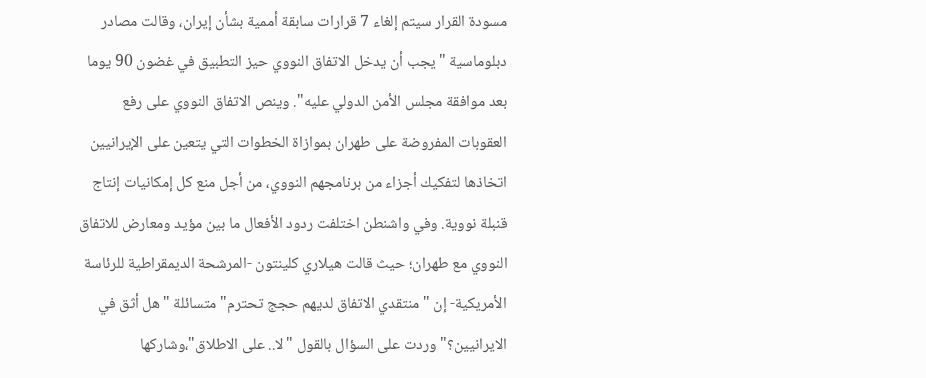مسودة القرار سيتم إلغاء 7 قرارات سابقة أممية بشأن إيران، وقالت مصادر دبلوماسية "يجب أن يدخل الاتفاق النووي حيز التطبيق في غضون 90 يوما بعد موافقة مجلس الأمن الدولي عليه". وينص الاتفاق النووي على رفع العقوبات المفروضة على طهران بموازاة الخطوات التي يتعين على الإيرانيين اتخاذها لتفكيك أجزاء من برنامجهم النووي، من أجل منع كل إمكانيات إنتاج قنبلة نووية. وفي واشنطن اختلفت ردود الأفعال ما بين مؤيد ومعارض للاتفاق النووي مع طهران؛ حيث قالت هيلاري كلينتون -المرشحة الديمقراطية للرئاسة الأمريكية- إن "منتقدي الاتفاق لديهم حجج تحترم" متسائلة "هل أثق في الايرانيين؟" وردت على السؤال بالقول "لا.. على الاطلاق"،وشاركها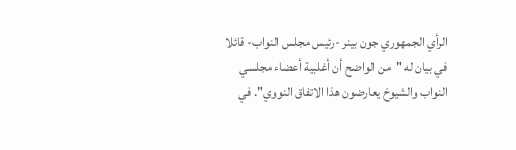الرأي الجمهوري جون بينر -رئيس مجلس النواب- قائلا في بيان له "من الواضح أن أغلبية أعضاء مجلسي النواب والشيوخ يعارضون هذا الاتفاق النووي". في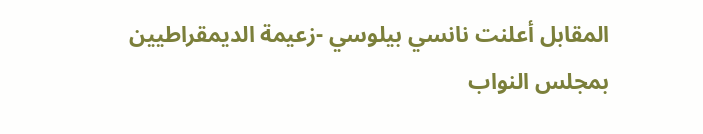المقابل أعلنت نانسي بيلوسي -زعيمة الديمقراطيين بمجلس النواب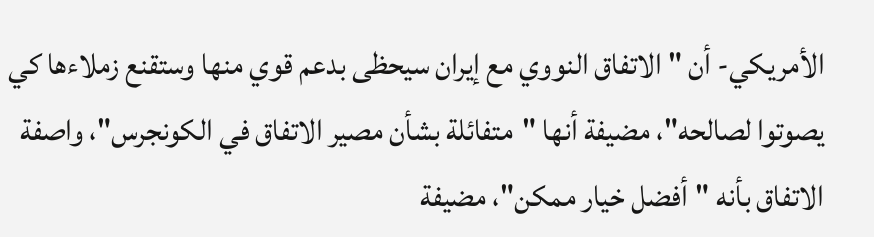الأمريكي- أن " الاتفاق النووي مع إيران سيحظى بدعم قوي منها وستقنع زملاءها كي يصوتوا لصالحه"، مضيفة أنها "متفائلة بشأن مصير الاتفاق في الكونجرس"، واصفة الاتفاق بأنه "أفضل خيار ممكن"، مضيفة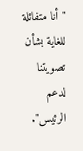"أنا متفائلة للغاية بشأن تصويتنا لدعم الرئيس".